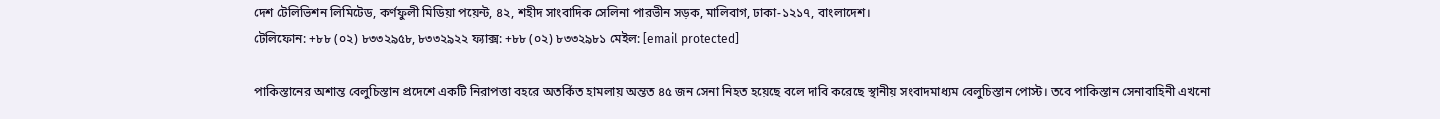দেশ টেলিভিশন লিমিটেড, কর্ণফুলী মিডিয়া পয়েন্ট, ৪২, শহীদ সাংবাদিক সেলিনা পারভীন সড়ক, মালিবাগ, ঢাকা-১২১৭, বাংলাদেশ।
টেলিফোন: +৮৮ (০২) ৮৩৩২৯৫৮, ৮৩৩২৯২২ ফ্যাক্স: +৮৮ (০২) ৮৩৩২৯৮১ মেইল: [email protected]

পাকিস্তানের অশান্ত বেলুচিস্তান প্রদেশে একটি নিরাপত্তা বহরে অতর্কিত হামলায় অন্তত ৪৫ জন সেনা নিহত হয়েছে বলে দাবি করেছে স্থানীয় সংবাদমাধ্যম বেলুচিস্তান পোস্ট। তবে পাকিস্তান সেনাবাহিনী এখনো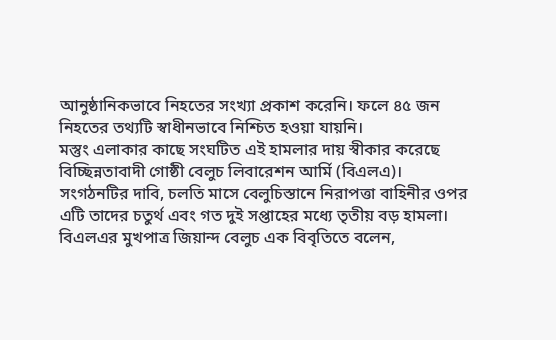আনুষ্ঠানিকভাবে নিহতের সংখ্যা প্রকাশ করেনি। ফলে ৪৫ জন নিহতের তথ্যটি স্বাধীনভাবে নিশ্চিত হওয়া যায়নি।
মস্তুং এলাকার কাছে সংঘটিত এই হামলার দায় স্বীকার করেছে বিচ্ছিন্নতাবাদী গোষ্ঠী বেলুচ লিবারেশন আর্মি (বিএলএ)। সংগঠনটির দাবি, চলতি মাসে বেলুচিস্তানে নিরাপত্তা বাহিনীর ওপর এটি তাদের চতুর্থ এবং গত দুই সপ্তাহের মধ্যে তৃতীয় বড় হামলা।
বিএলএর মুখপাত্র জিয়ান্দ বেলুচ এক বিবৃতিতে বলেন,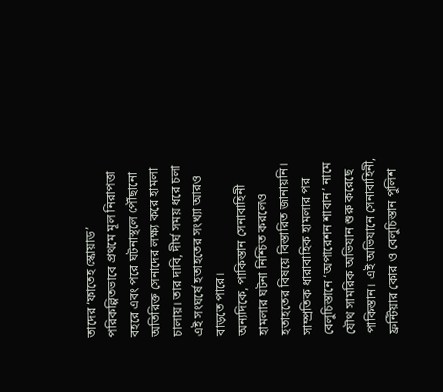তাদের ‘ফাতেহ স্কোয়াড’ পরিকল্পিতভাবে প্রথমে মূল নিরাপত্তা বহরে এবং পরে ঘটনাস্থলে পৌঁছানো অতিরিক্ত সেনাদের লক্ষ্য করে হামলা চালায়। তার দাবি, দীর্ঘ সময় ধরে চলা এই সংঘর্ষে হতাহতের সংখ্যা আরও বাড়তে পারে।
অন্যদিকে, পাকিস্তান সেনাবাহিনী হামলার ঘটনা নিশ্চিত করলেও হতাহতের বিষয়ে বিস্তারিত জানায়নি।
সাম্প্রতিক ধারাবাহিক হামলার পর বেলুচিস্তানে ‘অপারেশন শাবান’ নামে যৌথ সামরিক অভিযান শুরু করেছে পাকিস্তান। এই অভিযানে সেনাবাহিনী, ফ্রন্টিয়ার কোর ও বেলুচিস্তান পুলিশ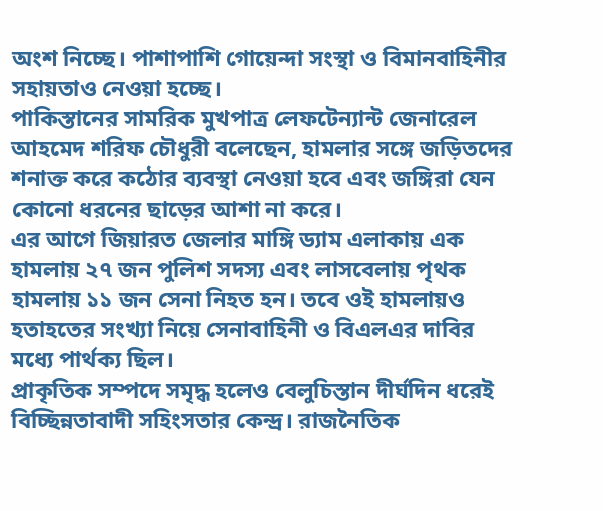অংশ নিচ্ছে। পাশাপাশি গোয়েন্দা সংস্থা ও বিমানবাহিনীর সহায়তাও নেওয়া হচ্ছে।
পাকিস্তানের সামরিক মুখপাত্র লেফটেন্যান্ট জেনারেল আহমেদ শরিফ চৌধুরী বলেছেন, হামলার সঙ্গে জড়িতদের শনাক্ত করে কঠোর ব্যবস্থা নেওয়া হবে এবং জঙ্গিরা যেন কোনো ধরনের ছাড়ের আশা না করে।
এর আগে জিয়ারত জেলার মাঙ্গি ড্যাম এলাকায় এক হামলায় ২৭ জন পুলিশ সদস্য এবং লাসবেলায় পৃথক হামলায় ১১ জন সেনা নিহত হন। তবে ওই হামলায়ও হতাহতের সংখ্যা নিয়ে সেনাবাহিনী ও বিএলএর দাবির মধ্যে পার্থক্য ছিল।
প্রাকৃতিক সম্পদে সমৃদ্ধ হলেও বেলুচিস্তান দীর্ঘদিন ধরেই বিচ্ছিন্নতাবাদী সহিংসতার কেন্দ্র। রাজনৈতিক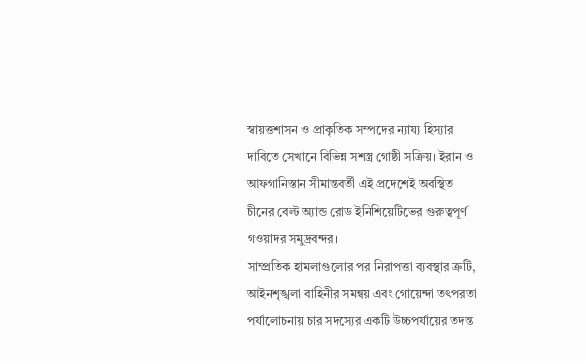স্বায়ত্তশাসন ও প্রাকৃতিক সম্পদের ন্যায্য হিস্যার দাবিতে সেখানে বিভিন্ন সশস্ত্র গোষ্ঠী সক্রিয়। ইরান ও আফগানিস্তান সীমান্তবর্তী এই প্রদেশেই অবস্থিত চীনের বেল্ট অ্যান্ড রোড ইনিশিয়েটিভের গুরুত্বপূর্ণ গওয়াদর সমুদ্রবন্দর।
সাম্প্রতিক হামলাগুলোর পর নিরাপত্তা ব্যবস্থার ত্রুটি, আইনশৃঙ্খলা বাহিনীর সমন্বয় এবং গোয়েন্দা তৎপরতা পর্যালোচনায় চার সদস্যের একটি উচ্চপর্যায়ের তদন্ত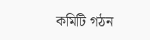কমিটি গঠন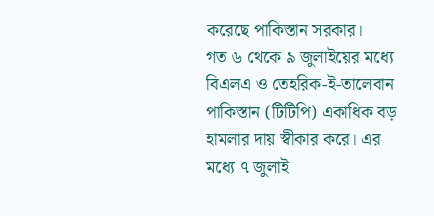করেছে পাকিস্তান সরকার।
গত ৬ থেকে ৯ জুলাইয়ের মধ্যে বিএলএ ও তেহরিক-ই-তালেবান পাকিস্তান (টিটিপি) একাধিক বড় হামলার দায় স্বীকার করে। এর মধ্যে ৭ জুলাই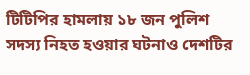টিটিপির হামলায় ১৮ জন পুলিশ সদস্য নিহত হওয়ার ঘটনাও দেশটির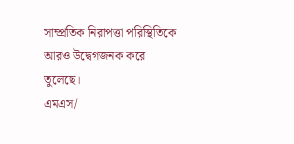সাম্প্রতিক নিরাপত্তা পরিস্থিতিকে আরও উদ্বেগজনক করে তুলেছে।
এমএস/